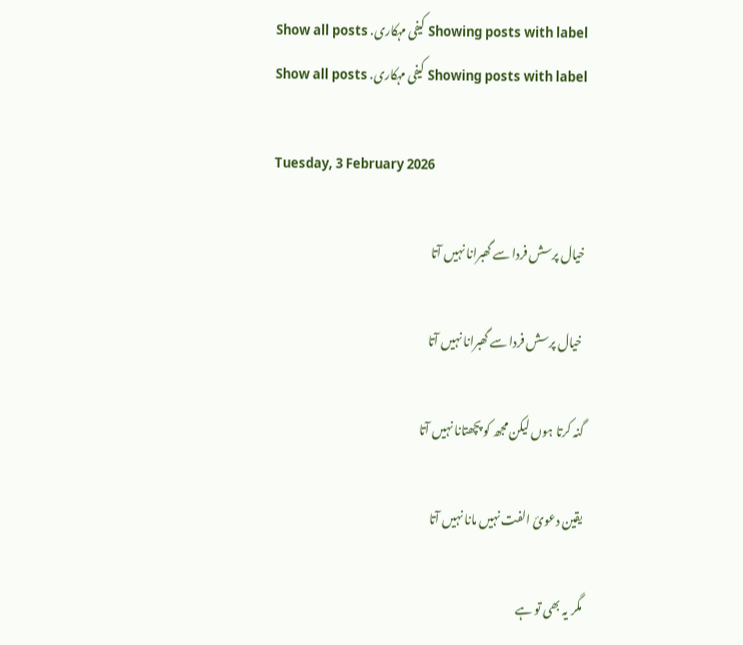Showing posts with label کیفی مہکاری. Show all posts
Showing posts with label کیفی مہکاری. Show all posts

Tuesday, 3 February 2026

خیال پرسش فردا سے گھبرانا نہیں آتا

 خیال پرسش فردا سے گھبرانا نہیں آتا

گنہ کرتا ہوں لیکن مجھ کو پچھتانا نہیں آتا

یقین دعویٔ الفت نہیں مانا نہیں آتا

مگر یہ بھی تو ہے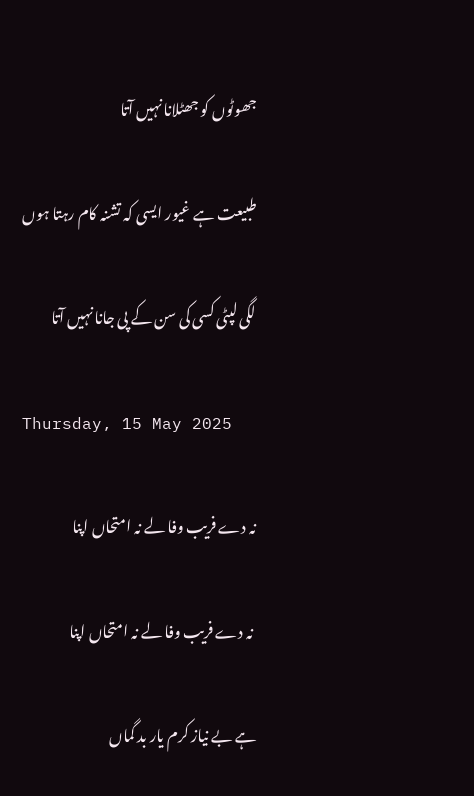جھوٹوں کو جھٹلانا نہیں آتا

طبیعت ہے غیور ایسی کہ تشنہ کام رہتا ہوں

لگی لپٹی کسی کی سن کے پی جانا نہیں آتا

Thursday, 15 May 2025

نہ دے فریب وفا لے نہ امتحاں اپنا

 نہ دے فریب وفا لے نہ امتحاں اپنا

ہے بے‌ نیاز کرم یار بد گماں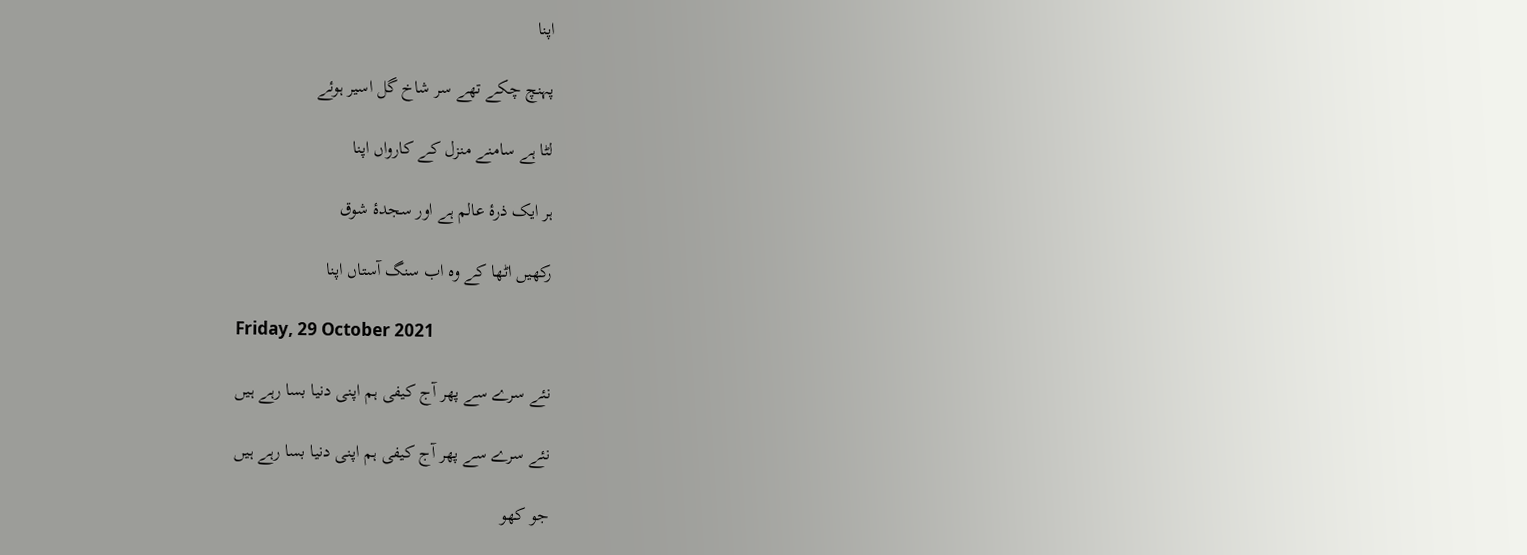اپنا

پہنچ چکے تھے سر شاخ گل اسیر ہوئے

لٹا ہے سامنے منزل کے کارواں اپنا

ہر ایک ذرۂ عالم ہے اور سجدۂ شوق

رکھیں اٹھا کے وہ اب سنگ آستاں اپنا

Friday, 29 October 2021

نئے سرے سے پھر آج کیفی ہم اپنی دنیا بسا رہے ہیں

نئے سرے سے پھر آج کیفی ہم اپنی دنیا بسا رہے ہیں

جو کھو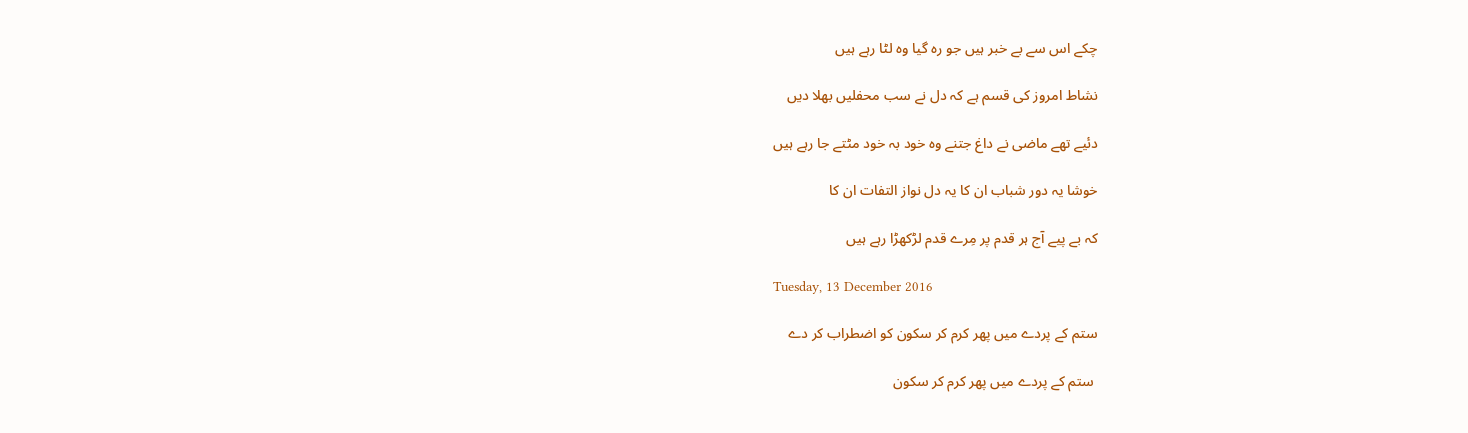چکے اس سے بے خبر ہیں جو رہ گیا وہ لٹا رہے ہیں

نشاط امروز کی قسم ہے کہ دل نے سب محفلیں بھلا دیں

دئیے تھے ماضی نے داغ جتنے وہ خود بہ خود مٹتے جا رہے ہیں

خوشا یہ دور شباب ان کا یہ دل نواز التفات ان کا

کہ بے پیے آج ہر قدم پر مِرے قدم لڑکھڑا رہے ہیں

Tuesday, 13 December 2016

ستم کے پردے میں پھر کرم کر سکون کو اضطراب کر دے

 ستم کے پردے میں پھر کرم کر سکون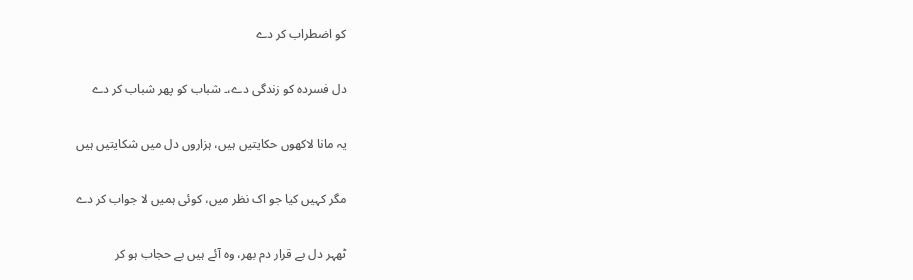کو اضطراب کر دے

دل فسردہ کو زندگی دے،۔ شباب کو پھر شباب کر دے

یہ مانا لاکھوں حکایتیں ہیں، ہزاروں دل میں شکایتیں ہیں

مگر کہیں کیا جو اک نظر میں، کوئی ہمیں لا جواب کر دے

ٹھہر دل بے قرار دم بھر، وہ آئے ہیں بے حجاب ہو کر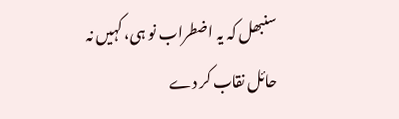سنبھل کہ یہ اضطراب نو ہی، کہیں نہ حائل نقاب کر دے